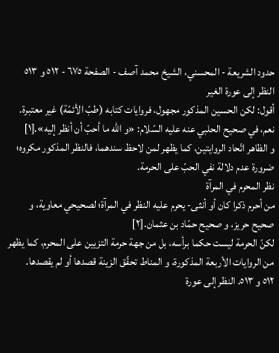حدود الشريعة - المحسني، الشيخ محمد آصف - الصفحة ٦٧٥ - ٥١٢ و ٥١٣ النظر إلى عورة الغير
أقول: لكن الحسين المذكور مجهول، فروايات كتابه (طبّ الأئمّة) غير معتبرة. نعم، في صحيح الحلبي عنه عليه السّلام: «و اللّه ما أحبّ أن أنظر إليه».[١]
و الظاهر اتّحاد الروايتين، كما يظهر لمن لاحظ سندهما، فالنظر المذكور مكروه؛ ضرورة عدم دلالة نفي الحبّ على الحرمة.
نظر المحرم في المرآة
من أحرم ذكرا كان أو أنثى- يحرم عليه النظر في المرآة؛ لصحيحي معاوية، و صحيح حريز، و صحيح حمّاد بن عثمان.[٢]
لكنّ الحرمة ليست حكما برأسه، بل من جهة حرمة التزيين على المحرم، كما يظهر من الروايات الأربعة المذكورة، و المناط تحقّق الزينة قصدها أو لم يقصدها.
٥١٢ و ٥١٣. النظر إلى عورة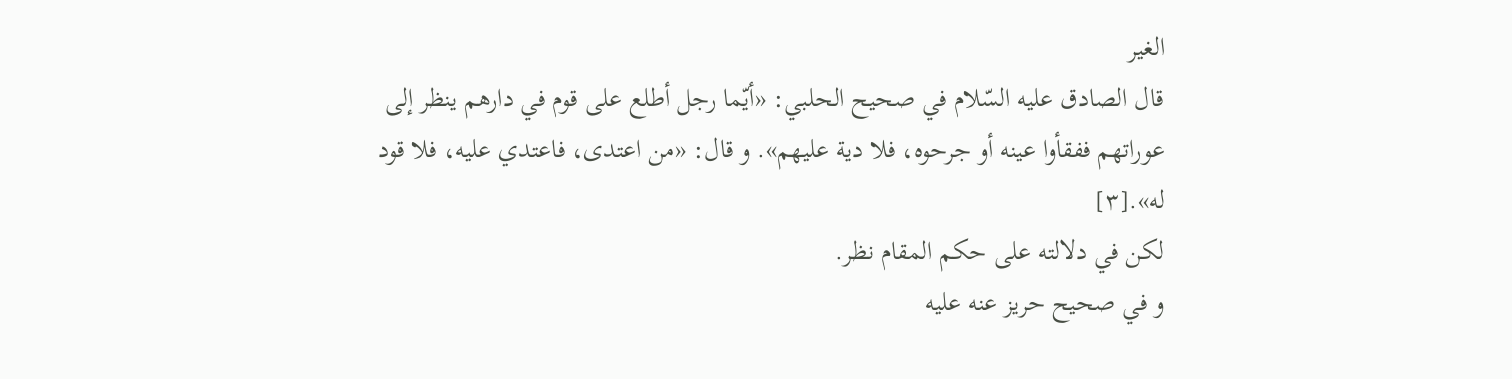الغير
قال الصادق عليه السّلام في صحيح الحلبي: «أيّما رجل أطلع على قوم في دارهم ينظر إلى عوراتهم ففقأوا عينه أو جرحوه، فلا دية عليهم». و قال: «من اعتدى، فاعتدي عليه، فلا قود له».[٣]
لكن في دلالته على حكم المقام نظر.
و في صحيح حريز عنه عليه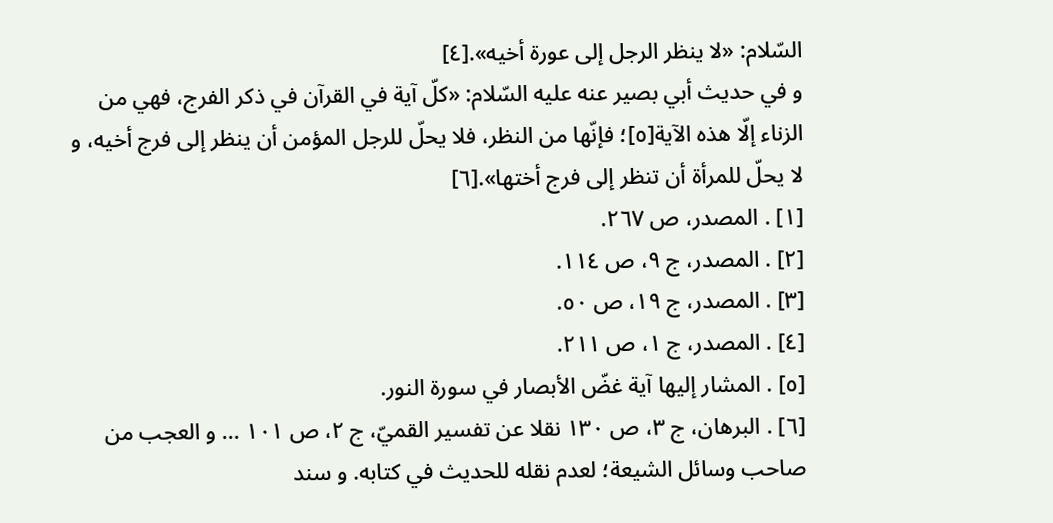السّلام: «لا ينظر الرجل إلى عورة أخيه».[٤]
و في حديث أبي بصير عنه عليه السّلام: «كلّ آية في القرآن في ذكر الفرج، فهي من الزناء إلّا هذه الآية[٥]؛ فإنّها من النظر، فلا يحلّ للرجل المؤمن أن ينظر إلى فرج أخيه، و لا يحلّ للمرأة أن تنظر إلى فرج أختها».[٦]
[١] . المصدر، ص ٢٦٧.
[٢] . المصدر، ج ٩، ص ١١٤.
[٣] . المصدر، ج ١٩، ص ٥٠.
[٤] . المصدر، ج ١، ص ٢١١.
[٥] . المشار إليها آية غضّ الأبصار في سورة النور.
[٦] . البرهان، ج ٣، ص ١٣٠ نقلا عن تفسير القميّ، ج ٢، ص ١٠١ ... و العجب من صاحب وسائل الشيعة؛ لعدم نقله للحديث في كتابه. و سند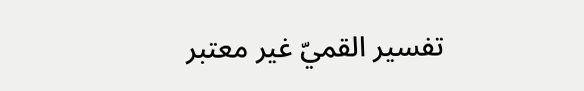تفسير القميّ غير معتبر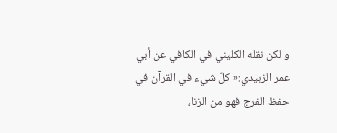و لكن نقله الكليني في الكافي عن أبي عمر الزبيدي:« كلّ شيء في القرآن في حفظ الفرج فهو من الزنا،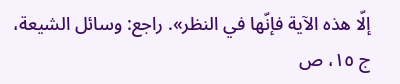إلّا هذه الآية فإنّها في النظر». راجع: وسائل الشيعة، ج ١٥، ص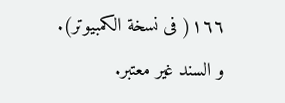١٦٦( فى نسخة الكمبيوتر). و السند غير معتبر.